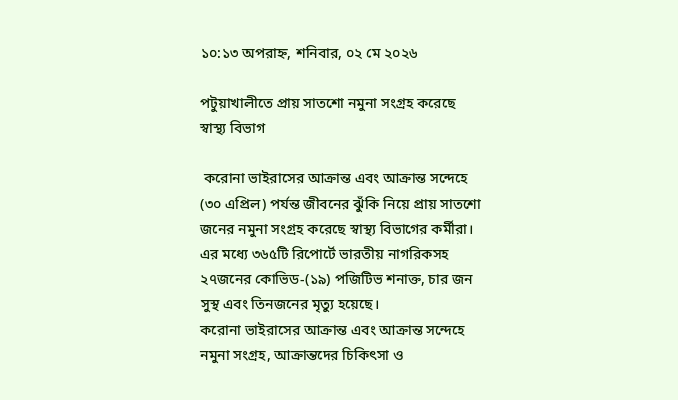১০:১৩ অপরাহ্ন, শনিবার, ০২ মে ২০২৬

পটুয়াখালীতে প্রায় সাতশো নমুনা সংগ্রহ করেছে স্বাস্থ্য বিভাগ

 করোনা ভাইরাসের আক্রান্ত এবং আক্রান্ত সন্দেহে (৩০ এপ্রিল) পর্যন্ত জীবনের ঝুঁকি নিয়ে প্রায় সাতশো জনের নমুনা সংগ্রহ করেছে স্বাস্থ্য বিভাগের কর্মীরা।
এর মধ্যে ৩৬৫টি রিপোর্টে ভারতীয় নাগরিকসহ ২৭জনের কোভিড-(১৯) পজিটিভ শনাক্ত, চার জন সুস্থ এবং তিনজনের মৃত্যু হয়েছে।
করোনা ভাইরাসের আক্রান্ত এবং আক্রান্ত সন্দেহে নমুনা সংগ্রহ, আক্রান্তদের চিকিৎসা ও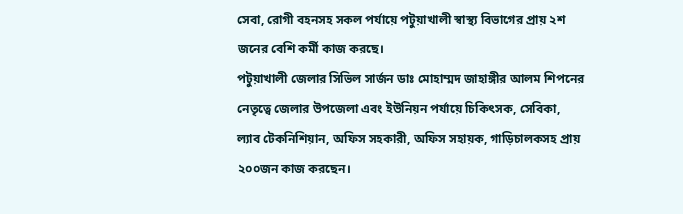সেবা, রোগী বহনসহ সকল পর্যায়ে পটুয়াখালী স্বাস্থ্য বিভাগের প্রায় ২শ জনের বেশি কর্মী কাজ করছে।
পটুয়াখালী জেলার সিভিল সার্জন ডাঃ মোহাম্মদ জাহাঙ্গীর আলম শিপনের নেতৃত্বে জেলার উপজেলা এবং ইউনিয়ন পর্যায়ে চিকিৎসক, সেবিকা, ল্যাব টেকনিশিয়ান, অফিস সহকারী, অফিস সহায়ক, গাড়িচালকসহ প্রায় ২০০জন কাজ করছেন।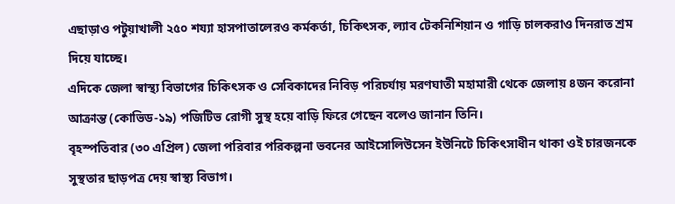এছাড়াও পটুয়াখালী ২৫০ শয্যা হাসপাতালেরও কর্মকর্তা, চিকিৎসক, ল্যাব টেকনিশিয়ান ও গাড়ি চালকরাও দিনরাত শ্রম দিয়ে যাচ্ছে।
এদিকে জেলা স্বাস্থ্য বিভাগের চিকিৎসক ও সেবিকাদের নিবিড় পরিচর্যায় মরণঘাতী মহামারী থেকে জেলায় ৪জন করোনা আক্রান্ত (কোভিড-১৯) পজিটিভ রোগী সুস্থ হয়ে বাড়ি ফিরে গেছেন বলেও জানান তিনি।
বৃহস্পতিবার (৩০ এপ্রিল) জেলা পরিবার পরিকল্পনা ভবনের আইসোলিউসেন ইউনিটে চিকিৎসাধীন থাকা ওই চারজনকে সুস্থতার ছাড়পত্র দেয় স্বাস্থ্য বিভাগ।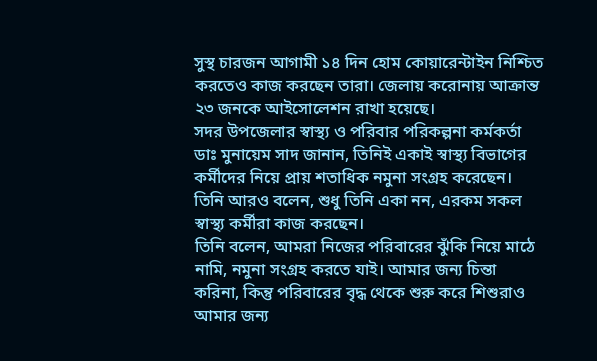সুস্থ চারজন আগামী ১৪ দিন হোম কোয়ারেন্টাইন নিশ্চিত করতেও কাজ করছেন তারা। জেলায় করোনায় আক্রান্ত ২৩ জনকে আইসোলেশন রাখা হয়েছে।
সদর উপজেলার স্বাস্থ্য ও পরিবার পরিকল্পনা কর্মকর্তা ডাঃ মুনায়েম সাদ জানান, তিনিই একাই স্বাস্থ্য বিভাগের কর্মীদের নিয়ে প্রায় শতাধিক নমুনা সংগ্রহ করেছেন। তিনি আরও বলেন, শুধু তিনি একা নন, এরকম সকল স্বাস্থ্য কর্মীরা কাজ করছেন।
তিনি বলেন, আমরা নিজের পরিবারের ঝুঁকি নিয়ে মাঠে নামি, নমুনা সংগ্রহ করতে যাই। আমার জন্য চিন্তা করিনা, কিন্তু পরিবারের বৃদ্ধ থেকে শুরু করে শিশুরাও আমার জন্য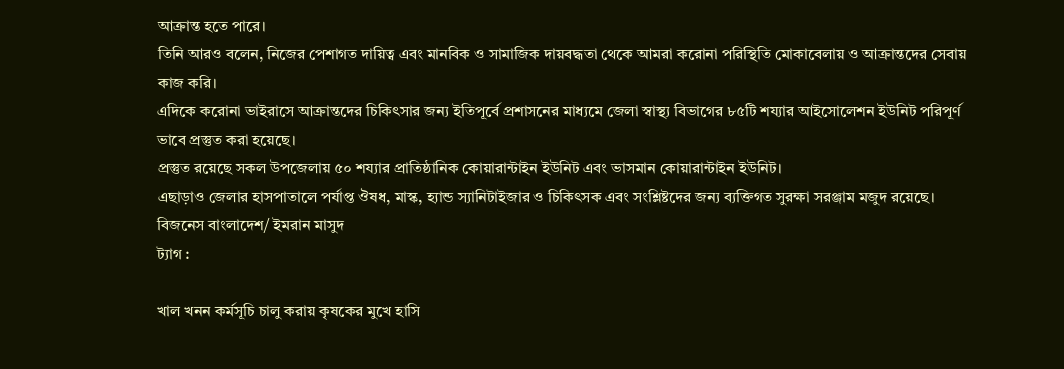আক্রান্ত হতে পারে।
তিনি আরও বলেন, নিজের পেশাগত দায়িত্ব এবং মানবিক ও সামাজিক দায়বদ্ধতা থেকে আমরা করোনা পরিস্থিতি মোকাবেলায় ও আক্রান্তদের সেবায় কাজ করি।
এদিকে করোনা ভাইরাসে আক্রান্তদের চিকিৎসার জন্য ইতিপূর্বে প্রশাসনের মাধ্যমে জেলা স্বাস্থ্য বিভাগের ৮৫টি শয্যার আইসোলেশন ইউনিট পরিপূর্ণ ভাবে প্রস্তুত করা হয়েছে।
প্রস্তুত রয়েছে সকল উপজেলায় ৫০ শয্যার প্রাতিষ্ঠানিক কোয়ারান্টাইন ইউনিট এবং ভাসমান কোয়ারান্টাইন ইউনিট।
এছাড়াও জেলার হাসপাতালে পর্যাপ্ত ঔষধ, মাস্ক, হ্যান্ড স্যানিটাইজার ও চিকিৎসক এবং সংশ্লিষ্টদের জন্য ব্যক্তিগত সুরক্ষা সরঞ্জাম মজুদ রয়েছে।
বিজনেস বাংলাদেশ/ ইমরান মাসুদ
ট্যাগ :

খাল খনন কর্মসূচি চালু করায় কৃষকের মুখে হাসি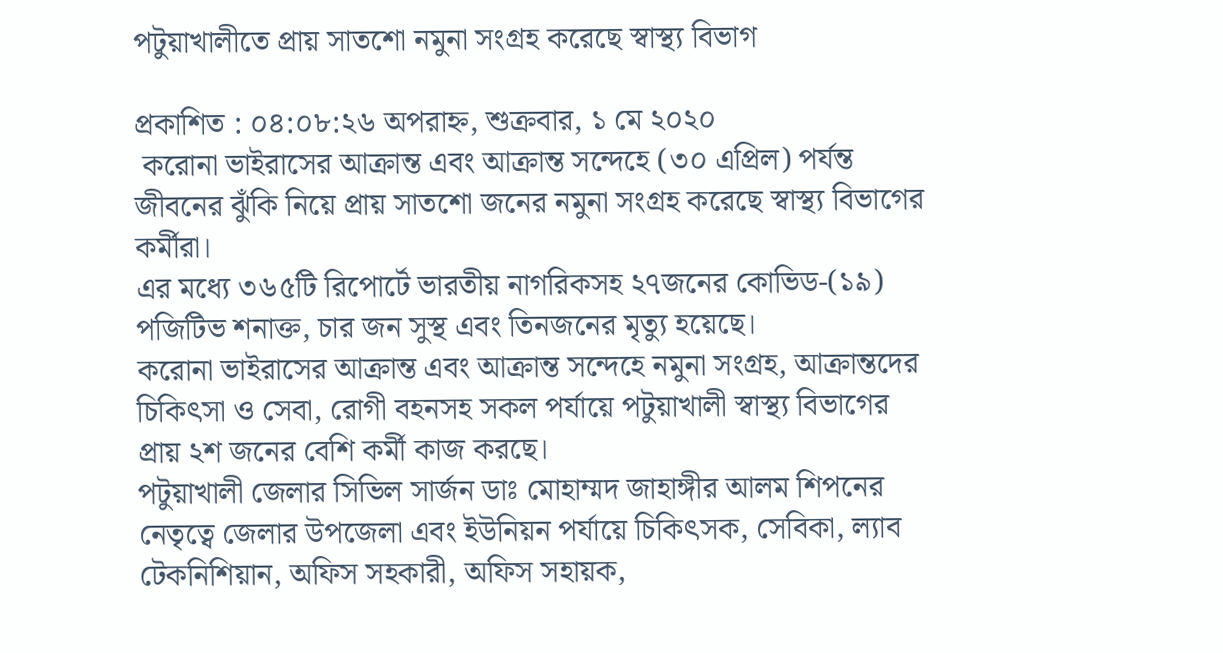পটুয়াখালীতে প্রায় সাতশো নমুনা সংগ্রহ করেছে স্বাস্থ্য বিভাগ

প্রকাশিত : ০৪:০৮:২৬ অপরাহ্ন, শুক্রবার, ১ মে ২০২০
 করোনা ভাইরাসের আক্রান্ত এবং আক্রান্ত সন্দেহে (৩০ এপ্রিল) পর্যন্ত জীবনের ঝুঁকি নিয়ে প্রায় সাতশো জনের নমুনা সংগ্রহ করেছে স্বাস্থ্য বিভাগের কর্মীরা।
এর মধ্যে ৩৬৫টি রিপোর্টে ভারতীয় নাগরিকসহ ২৭জনের কোভিড-(১৯) পজিটিভ শনাক্ত, চার জন সুস্থ এবং তিনজনের মৃত্যু হয়েছে।
করোনা ভাইরাসের আক্রান্ত এবং আক্রান্ত সন্দেহে নমুনা সংগ্রহ, আক্রান্তদের চিকিৎসা ও সেবা, রোগী বহনসহ সকল পর্যায়ে পটুয়াখালী স্বাস্থ্য বিভাগের প্রায় ২শ জনের বেশি কর্মী কাজ করছে।
পটুয়াখালী জেলার সিভিল সার্জন ডাঃ মোহাম্মদ জাহাঙ্গীর আলম শিপনের নেতৃত্বে জেলার উপজেলা এবং ইউনিয়ন পর্যায়ে চিকিৎসক, সেবিকা, ল্যাব টেকনিশিয়ান, অফিস সহকারী, অফিস সহায়ক,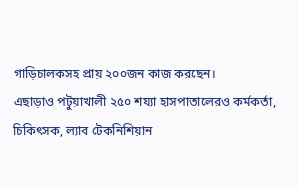গাড়িচালকসহ প্রায় ২০০জন কাজ করছেন।
এছাড়াও পটুয়াখালী ২৫০ শয্যা হাসপাতালেরও কর্মকর্তা, চিকিৎসক, ল্যাব টেকনিশিয়ান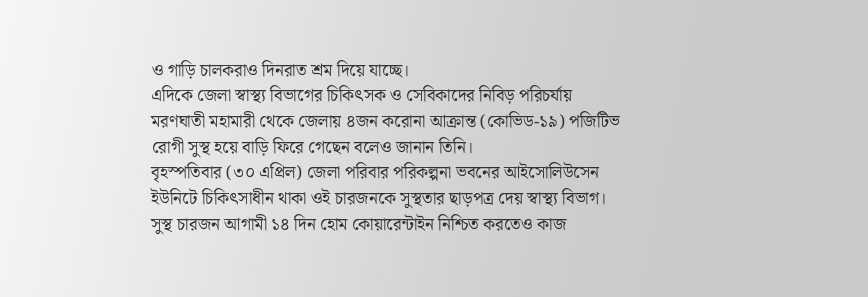ও গাড়ি চালকরাও দিনরাত শ্রম দিয়ে যাচ্ছে।
এদিকে জেলা স্বাস্থ্য বিভাগের চিকিৎসক ও সেবিকাদের নিবিড় পরিচর্যায় মরণঘাতী মহামারী থেকে জেলায় ৪জন করোনা আক্রান্ত (কোভিড-১৯) পজিটিভ রোগী সুস্থ হয়ে বাড়ি ফিরে গেছেন বলেও জানান তিনি।
বৃহস্পতিবার (৩০ এপ্রিল) জেলা পরিবার পরিকল্পনা ভবনের আইসোলিউসেন ইউনিটে চিকিৎসাধীন থাকা ওই চারজনকে সুস্থতার ছাড়পত্র দেয় স্বাস্থ্য বিভাগ।
সুস্থ চারজন আগামী ১৪ দিন হোম কোয়ারেন্টাইন নিশ্চিত করতেও কাজ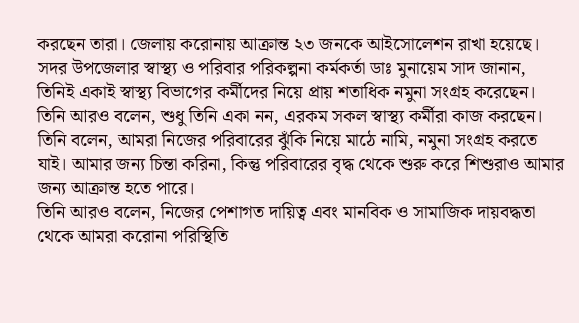করছেন তারা। জেলায় করোনায় আক্রান্ত ২৩ জনকে আইসোলেশন রাখা হয়েছে।
সদর উপজেলার স্বাস্থ্য ও পরিবার পরিকল্পনা কর্মকর্তা ডাঃ মুনায়েম সাদ জানান, তিনিই একাই স্বাস্থ্য বিভাগের কর্মীদের নিয়ে প্রায় শতাধিক নমুনা সংগ্রহ করেছেন। তিনি আরও বলেন, শুধু তিনি একা নন, এরকম সকল স্বাস্থ্য কর্মীরা কাজ করছেন।
তিনি বলেন, আমরা নিজের পরিবারের ঝুঁকি নিয়ে মাঠে নামি, নমুনা সংগ্রহ করতে যাই। আমার জন্য চিন্তা করিনা, কিন্তু পরিবারের বৃদ্ধ থেকে শুরু করে শিশুরাও আমার জন্য আক্রান্ত হতে পারে।
তিনি আরও বলেন, নিজের পেশাগত দায়িত্ব এবং মানবিক ও সামাজিক দায়বদ্ধতা থেকে আমরা করোনা পরিস্থিতি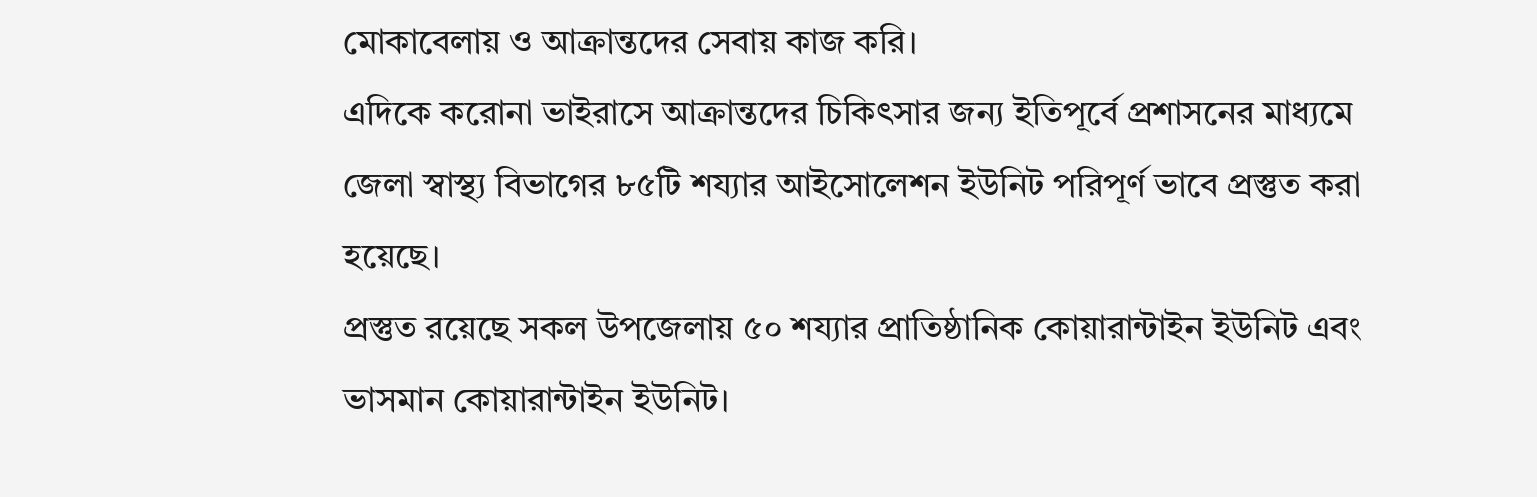মোকাবেলায় ও আক্রান্তদের সেবায় কাজ করি।
এদিকে করোনা ভাইরাসে আক্রান্তদের চিকিৎসার জন্য ইতিপূর্বে প্রশাসনের মাধ্যমে জেলা স্বাস্থ্য বিভাগের ৮৫টি শয্যার আইসোলেশন ইউনিট পরিপূর্ণ ভাবে প্রস্তুত করা হয়েছে।
প্রস্তুত রয়েছে সকল উপজেলায় ৫০ শয্যার প্রাতিষ্ঠানিক কোয়ারান্টাইন ইউনিট এবং ভাসমান কোয়ারান্টাইন ইউনিট।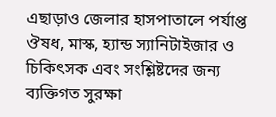এছাড়াও জেলার হাসপাতালে পর্যাপ্ত ঔষধ, মাস্ক, হ্যান্ড স্যানিটাইজার ও চিকিৎসক এবং সংশ্লিষ্টদের জন্য ব্যক্তিগত সুরক্ষা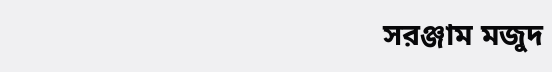সরঞ্জাম মজুদ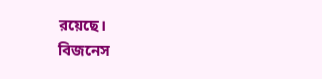রয়েছে।
বিজনেস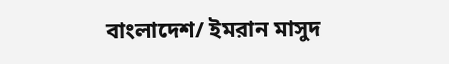বাংলাদেশ/ ইমরান মাসুদ